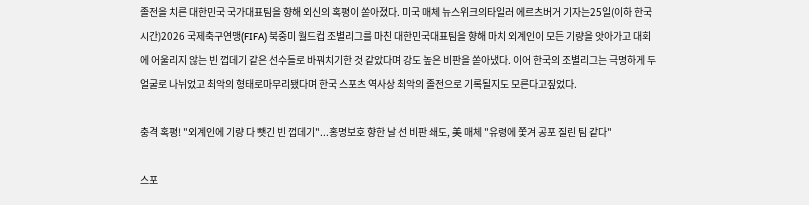졸전을 치른 대한민국 국가대표팀을 향해 외신의 혹평이 쏟아졌다. 미국 매체 뉴스위크의타일러 에르츠버거 기자는25일(이하 한국시간)2026 국제축구연맹(FIFA) 북중미 월드컵 조별리그를 마친 대한민국대표팀을 향해 마치 외계인이 모든 기량을 앗아가고 대회에 어울리지 않는 빈 껍데기 같은 선수들로 바꿔치기한 것 같았다며 강도 높은 비판을 쏟아냈다. 이어 한국의 조별리그는 극명하게 두 얼굴로 나뉘었고 최악의 형태로마무리됐다며 한국 스포츠 역사상 최악의 졸전으로 기록될지도 모른다고짚었다.

충격 혹평! "외계인에 기량 다 뺏긴 빈 껍데기"...홍명보호 향한 날 선 비판 쇄도, 美 매체 "유령에 쫓겨 공포 질린 팀 같다"

스포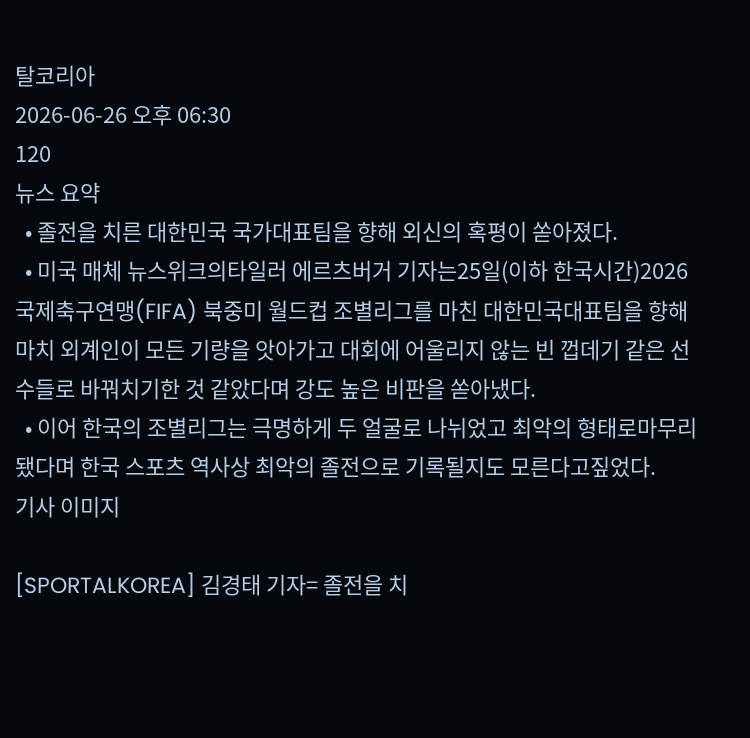탈코리아
2026-06-26 오후 06:30
120
뉴스 요약
  • 졸전을 치른 대한민국 국가대표팀을 향해 외신의 혹평이 쏟아졌다.
  • 미국 매체 뉴스위크의타일러 에르츠버거 기자는25일(이하 한국시간)2026 국제축구연맹(FIFA) 북중미 월드컵 조별리그를 마친 대한민국대표팀을 향해 마치 외계인이 모든 기량을 앗아가고 대회에 어울리지 않는 빈 껍데기 같은 선수들로 바꿔치기한 것 같았다며 강도 높은 비판을 쏟아냈다.
  • 이어 한국의 조별리그는 극명하게 두 얼굴로 나뉘었고 최악의 형태로마무리됐다며 한국 스포츠 역사상 최악의 졸전으로 기록될지도 모른다고짚었다.
기사 이미지

[SPORTALKOREA] 김경태 기자= 졸전을 치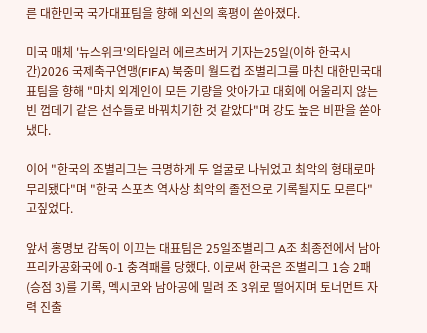른 대한민국 국가대표팀을 향해 외신의 혹평이 쏟아졌다.

미국 매체 '뉴스위크'의타일러 에르츠버거 기자는25일(이하 한국시간)2026 국제축구연맹(FIFA) 북중미 월드컵 조별리그를 마친 대한민국대표팀을 향해 "마치 외계인이 모든 기량을 앗아가고 대회에 어울리지 않는 빈 껍데기 같은 선수들로 바꿔치기한 것 같았다"며 강도 높은 비판을 쏟아냈다.

이어 "한국의 조별리그는 극명하게 두 얼굴로 나뉘었고 최악의 형태로마무리됐다"며 "한국 스포츠 역사상 최악의 졸전으로 기록될지도 모른다"고짚었다.

앞서 홍명보 감독이 이끄는 대표팀은 25일조별리그 A조 최종전에서 남아프리카공화국에 0-1 충격패를 당했다. 이로써 한국은 조별리그 1승 2패(승점 3)를 기록, 멕시코와 남아공에 밀려 조 3위로 떨어지며 토너먼트 자력 진출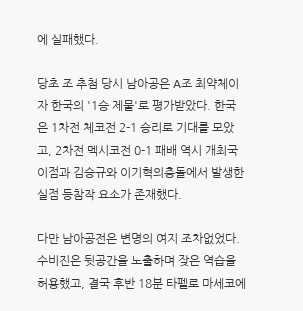에 실패했다.

당초 조 추첨 당시 남아공은 A조 최약체이자 한국의 '1승 제물'로 평가받았다. 한국은 1차전 체코전 2-1 승리로 기대를 모았고, 2차전 멕시코전 0-1 패배 역시 개최국 이점과 김승규와 이기혁의충돌에서 발생한 실점 등참작 요소가 존재했다.

다만 남아공전은 변명의 여지 조차없었다. 수비진은 뒷공간을 노출하며 잦은 역습을 허용했고, 결국 후반 18분 타펠로 마세코에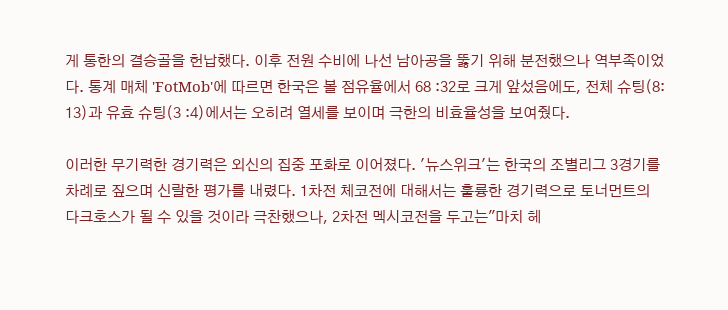게 통한의 결승골을 헌납했다. 이후 전원 수비에 나선 남아공을 뚫기 위해 분전했으나 역부족이었다. 통계 매체 'FotMob'에 따르면 한국은 볼 점유율에서 68 :32로 크게 앞섰음에도, 전체 슈팅(8: 13)과 유효 슈팅(3 :4)에서는 오히려 열세를 보이며 극한의 비효율성을 보여줬다.

이러한 무기력한 경기력은 외신의 집중 포화로 이어졌다. '뉴스위크'는 한국의 조별리그 3경기를 차례로 짚으며 신랄한 평가를 내렸다. 1차전 체코전에 대해서는 훌륭한 경기력으로 토너먼트의 다크호스가 될 수 있을 것이라 극찬했으나, 2차전 멕시코전을 두고는"마치 헤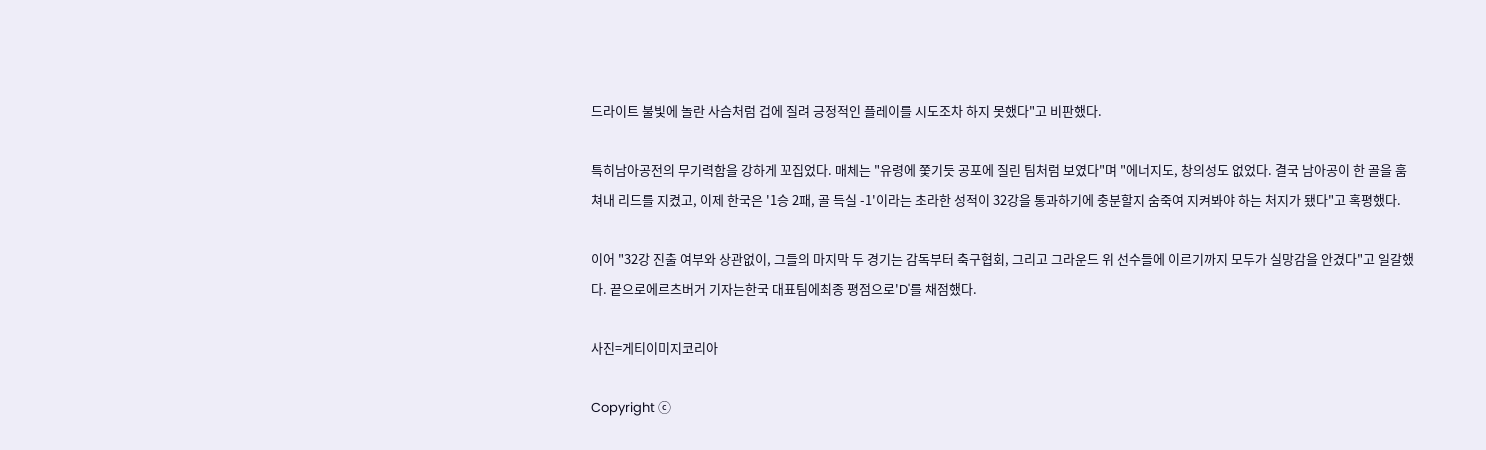드라이트 불빛에 놀란 사슴처럼 겁에 질려 긍정적인 플레이를 시도조차 하지 못했다"고 비판했다.

특히남아공전의 무기력함을 강하게 꼬집었다. 매체는 "유령에 쫓기듯 공포에 질린 팀처럼 보였다"며 "에너지도, 창의성도 없었다. 결국 남아공이 한 골을 훔쳐내 리드를 지켰고, 이제 한국은 '1승 2패, 골 득실 -1'이라는 초라한 성적이 32강을 통과하기에 충분할지 숨죽여 지켜봐야 하는 처지가 됐다"고 혹평했다.

이어 "32강 진출 여부와 상관없이, 그들의 마지막 두 경기는 감독부터 축구협회, 그리고 그라운드 위 선수들에 이르기까지 모두가 실망감을 안겼다"고 일갈했다. 끝으로에르츠버거 기자는한국 대표팀에최종 평점으로'D'를 채점했다.

사진=게티이미지코리아

Copyright ⓒ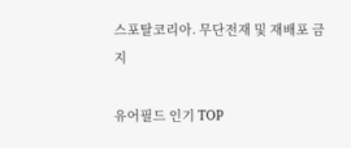스포탈코리아. 무단전재 및 재배포 금지

유어필드 인기 TOP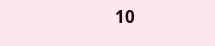10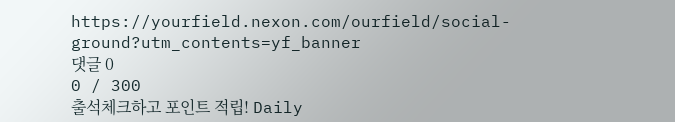https://yourfield.nexon.com/ourfield/social-ground?utm_contents=yf_banner
댓글 0
0 / 300
출석체크하고 포인트 적립! Daily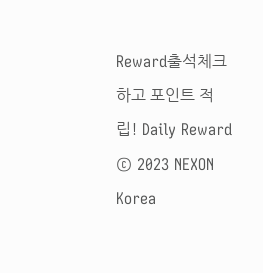Reward출석체크하고 포인트 적립! Daily Reward
© 2023 NEXON Korea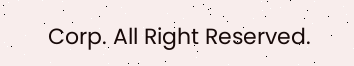Corp. All Right Reserved.